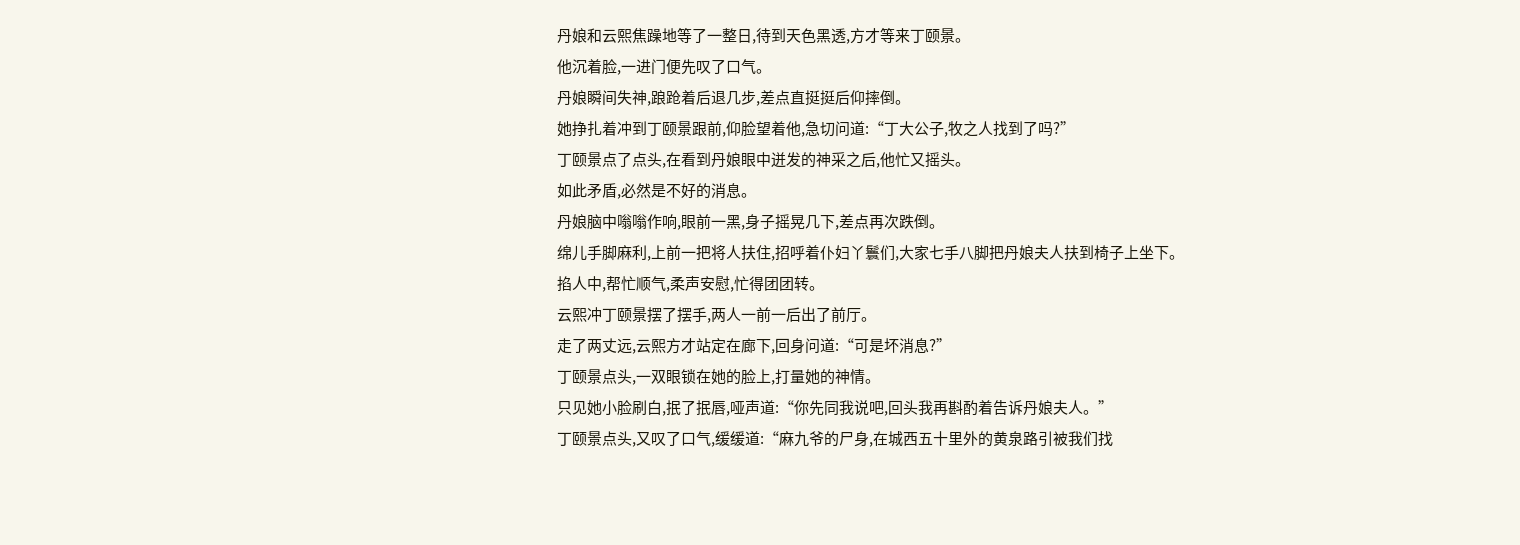丹娘和云熙焦躁地等了一整日,待到天色黑透,方才等来丁颐景。
他沉着脸,一进门便先叹了口气。
丹娘瞬间失神,踉跄着后退几步,差点直挺挺后仰摔倒。
她挣扎着冲到丁颐景跟前,仰脸望着他,急切问道:“丁大公子,牧之人找到了吗?”
丁颐景点了点头,在看到丹娘眼中迸发的神采之后,他忙又摇头。
如此矛盾,必然是不好的消息。
丹娘脑中嗡嗡作响,眼前一黑,身子摇晃几下,差点再次跌倒。
绵儿手脚麻利,上前一把将人扶住,招呼着仆妇丫鬟们,大家七手八脚把丹娘夫人扶到椅子上坐下。
掐人中,帮忙顺气,柔声安慰,忙得团团转。
云熙冲丁颐景摆了摆手,两人一前一后出了前厅。
走了两丈远,云熙方才站定在廊下,回身问道:“可是坏消息?”
丁颐景点头,一双眼锁在她的脸上,打量她的神情。
只见她小脸刷白,抿了抿唇,哑声道:“你先同我说吧,回头我再斟酌着告诉丹娘夫人。”
丁颐景点头,又叹了口气,缓缓道:“麻九爷的尸身,在城西五十里外的黄泉路引被我们找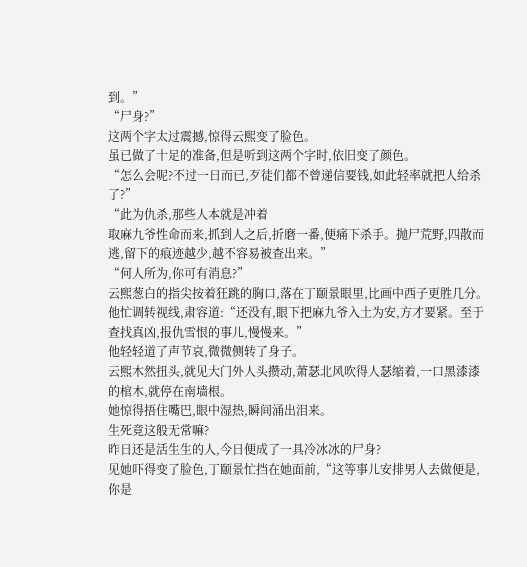到。”
“尸身?”
这两个字太过震撼,惊得云熙变了脸色。
虽已做了十足的准备,但是听到这两个字时,依旧变了颜色。
“怎么会呢?不过一日而已,歹徒们都不曾递信要钱,如此轻率就把人给杀了?”
“此为仇杀,那些人本就是冲着
取麻九爷性命而来,抓到人之后,折磨一番,便痛下杀手。抛尸荒野,四散而逃,留下的痕迹越少,越不容易被查出来。”
“何人所为,你可有消息?”
云熙葱白的指尖按着狂跳的胸口,落在丁颐景眼里,比画中西子更胜几分。
他忙调转视线,肃容道:“还没有,眼下把麻九爷入土为安,方才要紧。至于查找真凶,报仇雪恨的事儿,慢慢来。”
他轻轻道了声节哀,微微侧转了身子。
云熙木然扭头,就见大门外人头攒动,萧瑟北风吹得人瑟缩着,一口黑漆漆的棺木,就停在南墙根。
她惊得捂住嘴巴,眼中湿热,瞬间涌出泪来。
生死竟这般无常嘛?
昨日还是活生生的人,今日便成了一具冷冰冰的尸身?
见她吓得变了脸色,丁颐景忙挡在她面前,“这等事儿安排男人去做便是,你是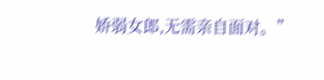娇弱女郎,无需亲自面对。”